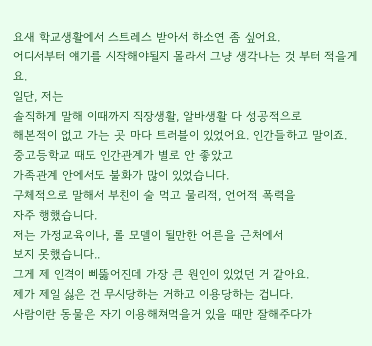요새 학교생활에서 스트레스 받아서 하소연 좀 싶어요.
어디서부터 얘기를 시작해야될지 몰라서 그냥 생각나는 것 부터 적을게요.
일단, 저는
솔직하게 말해 이때까지 직장생활, 알바생활 다 성공적으로
해본적이 없고 가는 곳 마다 트러블이 있었어요. 인간들하고 말이죠.
중고등학교 때도 인간관계가 별로 안 좋았고
가족관계 안에서도 불화가 많이 있었습니다.
구체적으로 말해서 부친이 술 먹고 물리적, 언어적 폭력을
자주 행했습니다.
저는 가정교육이나, 롤 모델이 될만한 어른을 근처에서
보지 못했습니다..
그게 제 인격이 삐뚫어진데 가장 큰 원인이 있었던 거 같아요.
제가 제일 싫은 건 무시당하는 거하고 이용당하는 겁니다.
사람이란 동물은 자기 이용해쳐먹을거 있을 때만 잘해주다가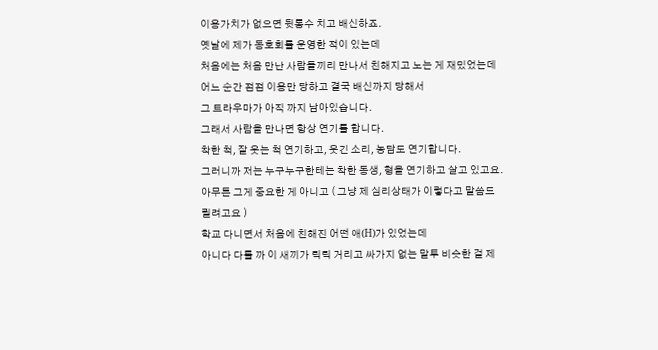이용가치가 없으면 뒷통수 치고 배신하죠.
옛날에 제가 동호회를 운영한 적이 있는데
처음에는 처음 만난 사람들끼리 만나서 친해지고 노는 게 재밌었는데
어느 순간 점점 이용만 당하고 결국 배신까지 당해서
그 트라우마가 아직 까지 남아있습니다.
그래서 사람을 만나면 항상 연기를 합니다.
착한 척, 잘 웃는 척 연기하고, 웃긴 소리, 농담도 연기합니다.
그러니까 저는 누구누구한테는 착한 동생, 형을 연기하고 살고 있고요.
아무튼 그게 중요한 게 아니고 ( 그냥 제 심리상태가 이렇다고 말씀드릴려고요 )
학교 다니면서 처음에 친해진 어떤 애(H)가 있었는데
아니다 다를 까 이 새끼가 틱틱 거리고 싸가지 없는 말투 비슷한 걸 제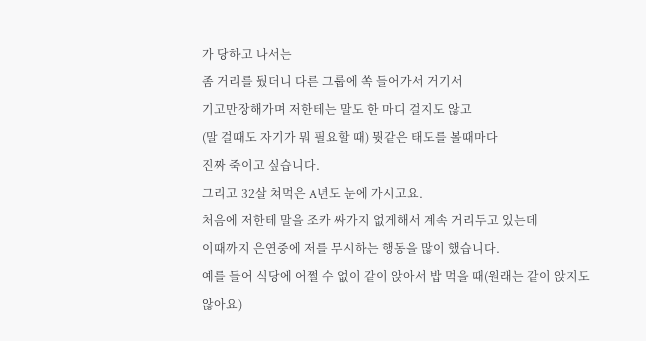가 당하고 나서는
좀 거리를 뒀더니 다른 그룹에 쏙 들어가서 거기서
기고만장해가며 저한테는 말도 한 마디 걸지도 않고
(말 걸때도 자기가 뭐 필요할 때) 뭣같은 태도를 볼때마다
진짜 죽이고 싶습니다.
그리고 32살 쳐먹은 A년도 눈에 가시고요.
처음에 저한테 말을 조카 싸가지 없게해서 계속 거리두고 있는데
이때까지 은연중에 저를 무시하는 행동을 많이 했습니다.
예를 들어 식당에 어쩔 수 없이 같이 앉아서 밥 먹을 때(원래는 같이 앉지도 않아요)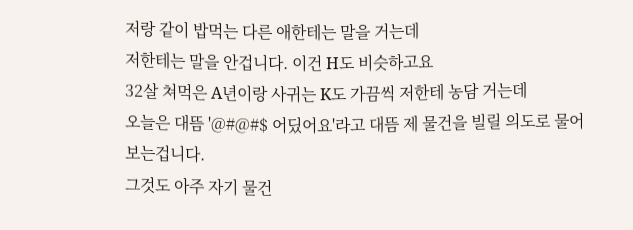저랑 같이 밥먹는 다른 애한테는 말을 거는데
저한테는 말을 안겁니다. 이건 H도 비슷하고요
32살 쳐먹은 A년이랑 사귀는 K도 가끔씩 저한테 농담 거는데
오늘은 대뜸 '@#@#$ 어딨어요'라고 대뜸 제 물건을 빌릴 의도로 물어보는겁니다.
그것도 아주 자기 물건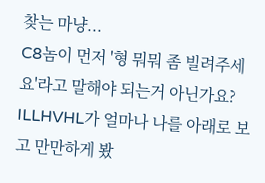찾는 마냥...
C8놈이 먼저 '형 뭐뭐 좀 빌려주세요'라고 말해야 되는거 아닌가요?
ILLHVHL가 얼마나 나를 아래로 보고 만만하게 봤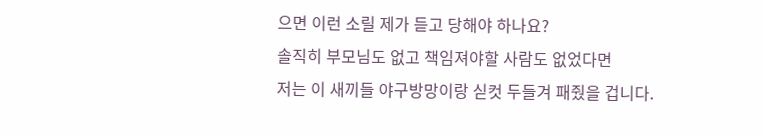으면 이런 소릴 제가 듣고 당해야 하나요?
솔직히 부모님도 없고 책임져야할 사람도 없었다면
저는 이 새끼들 야구방망이랑 싣컷 두들겨 패줬을 겁니다.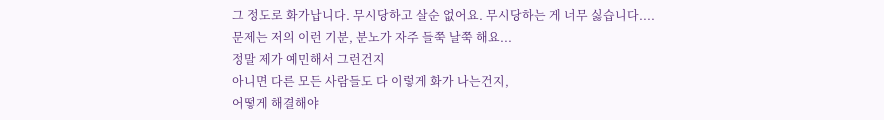그 정도로 화가납니다. 무시당하고 살순 없어요. 무시당하는 게 너무 싫습니다....
문제는 저의 이런 기분, 분노가 자주 들쭉 날쭉 해요...
정말 제가 예민해서 그런건지
아니면 다른 모든 사람들도 다 이렇게 화가 나는건지,
어떻게 해결해야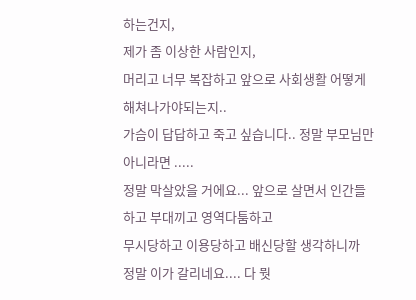하는건지,
제가 좀 이상한 사람인지,
머리고 너무 복잡하고 앞으로 사회생활 어떻게 해쳐나가야되는지..
가슴이 답답하고 죽고 싶습니다.. 정말 부모님만 아니라면 .....
정말 막살았을 거에요... 앞으로 살면서 인간들하고 부대끼고 영역다툼하고
무시당하고 이용당하고 배신당할 생각하니까
정말 이가 갈리네요.... 다 뭣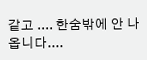같고 .... 한숨밖에 안 나옵니다....